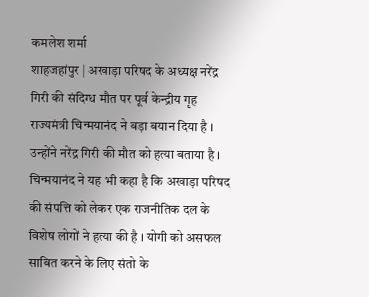कमलेश शर्मा
शाहजहांपुर | अखाड़ा परिषद के अध्यक्ष नरेंद्र गिरी की संदिग्ध मौत पर पूर्व केन्द्रीय गृह राज्यमंत्री चिन्मयानंद ने बड़ा बयान दिया है । उन्होंने नरेंद्र गिरी की मौत को हत्या बताया है । चिन्मयानंद ने यह भी कहा है कि अखाड़ा परिषद की संपत्ति को लेकर एक राजनीतिक दल के विशेष लोगों ने हत्या की है । योगी को असफल साबित करने के लिए संतो के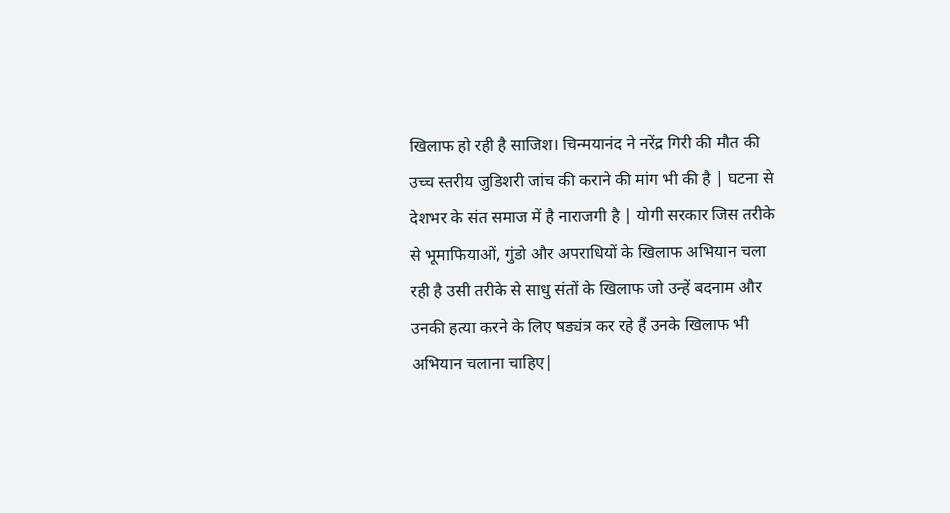खिलाफ हो रही है साजिश। चिन्मयानंद ने नरेंद्र गिरी की मौत की उच्च स्तरीय जुडिशरी जांच की कराने की मांग भी की है | घटना से देशभर के संत समाज में है नाराजगी है | योगी सरकार जिस तरीके से भूमाफियाओं, गुंडो और अपराधियों के खिलाफ अभियान चला रही है उसी तरीके से साधु संतों के खिलाफ जो उन्हें बदनाम और उनकी हत्या करने के लिए षड्यंत्र कर रहे हैं उनके खिलाफ भी अभियान चलाना चाहिए|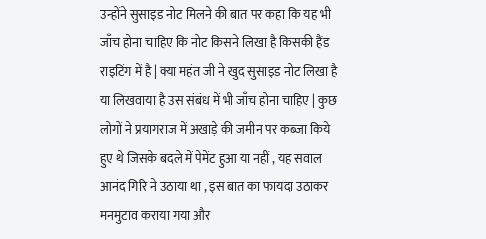उन्होंने सुसाइड नोट मिलने की बात पर कहा कि यह भी जाँच होना चाहिए कि नोट किसने लिखा है किसकी हैंड राइटिंग में है | क्या महंत जी ने खुद सुसाइड नोट लिखा है या लिखवाया है उस संबंध में भी जाँच होना चाहिए | कुछ लोगों ने प्रयागराज में अखाड़े की जमीन पर कब्जा किये हुए थे जिसके बदले में पेमेंट हुआ या नहीं , यह सवाल आनंद गिरि ने उठाया था , इस बात का फायदा उठाकर मनमुटाव कराया गया और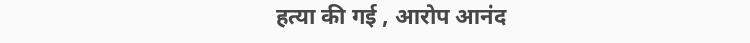हत्या की गई , आरोप आनंद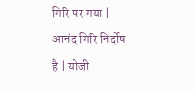गिरि पर गया |
आनंद गिरि निर्दोष है | योजी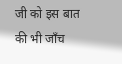जी को इस बात की भी जाँच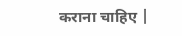कराना चाहिए |